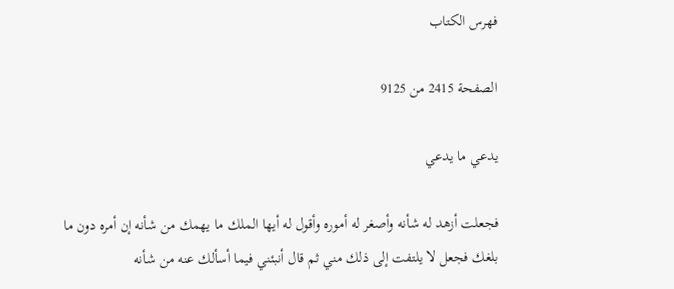فهرس الكتاب

الصفحة 2415 من 9125

يدعي ما يدعي

فجعلت أزهد له شأنه وأصغر له أموره وأقول له أيها الملك ما يهمك من شأنه إن أمره دون ما بلغك فجعل لا يلتفت إلى ذلك مني ثم قال أنبئني فيما أسألك عنه من شأنه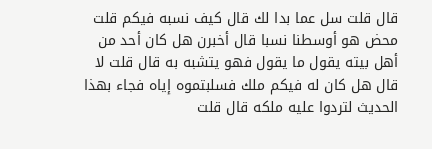قال قلت سل عما بدا لك قال كيف نسبه فيكم قلت محض هو أوسطنا نسبا قال أخبرن هل كان أحد من أهل بيته يقول ما يقول فهو يتشبه به قال قلت لا قال هل كان له فيكم ملك فسلبتموه إياه فجاء بهذا الحديث لتردوا عليه ملكه قال قلت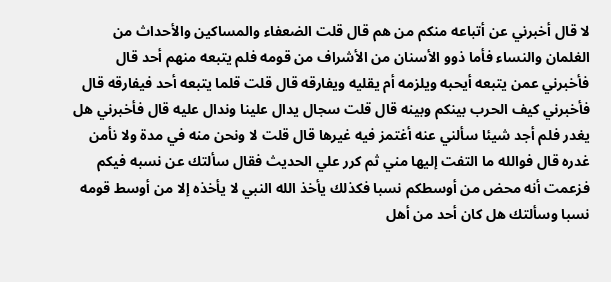لا قال أخبرني عن أتباعه منكم من هم قال قلت الضعفاء والمساكين والأحداث من الغلمان والنساء فأما ذوو الأسنان من الأشراف من قومه فلم يتبعه منهم أحد قال فأخبرني عمن يتبعه أيحبه ويلزمه أم يقليه ويفارقه قال قلت قلما يتبعه أحد فيفارقه قال فأخبرني كيف الحرب بينكم وبينه قال قلت سجال يدال علينا وندال عليه قال فأخبرني هل يغدر فلم أجد شيئا سألني عنه أغتمز فيه غيرها قال قلت لا ونحن منه في مدة ولا نأمن غدره قال فوالله ما التفت إليها مني ثم كرر علي الحديث فقال سألتك عن نسبه فيكم فزعمت أنه محض من أوسطكم نسبا فكذلك يأخذ الله النبي لا يأخذه إلا من أوسط قومه نسبا وسألتك هل كان أحد من أهل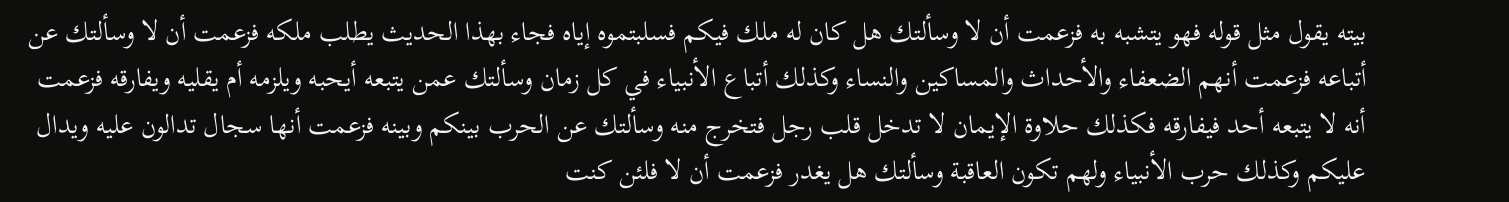بيته يقول مثل قوله فهو يتشبه به فزعمت أن لا وسألتك هل كان له ملك فيكم فسلبتموه إياه فجاء بهذا الحديث يطلب ملكه فزعمت أن لا وسألتك عن أتباعه فزعمت أنهم الضعفاء والأحداث والمساكين والنساء وكذلك أتباع الأنبياء في كل زمان وسألتك عمن يتبعه أيحبه ويلزمه أم يقليه ويفارقه فزعمت أنه لا يتبعه أحد فيفارقه فكذلك حلاوة الإيمان لا تدخل قلب رجل فتخرج منه وسألتك عن الحرب بينكم وبينه فزعمت أنها سجال تدالون عليه ويدال عليكم وكذلك حرب الأنبياء ولهم تكون العاقبة وسألتك هل يغدر فزعمت أن لا فلئن كنت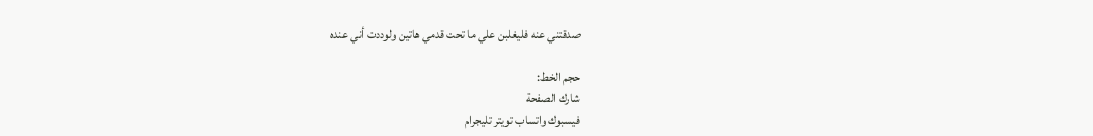صدقتني عنه فليغلبن علي ما تحت قدمي هاتين ولوددت أني عنده

حجم الخط:
شارك الصفحة
فيسبوك واتساب تويتر تليجرام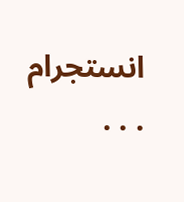انستجرام
. . .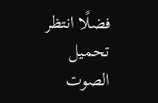فضلًا انتظر تحميل الصوت